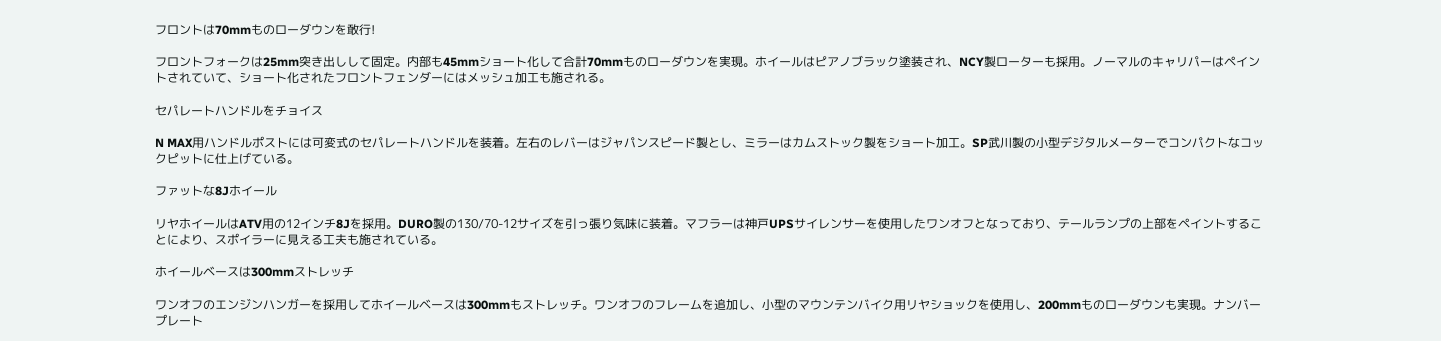フロントは70mmものローダウンを敢行!

フロントフォークは25mm突き出しして固定。内部も45mmショート化して合計70mmものローダウンを実現。ホイールはピアノブラック塗装され、NCY製ローターも採用。ノーマルのキャリパーはペイントされていて、ショート化されたフロントフェンダーにはメッシュ加工も施される。

セパレートハンドルをチョイス

N MAX用ハンドルポストには可変式のセパレートハンドルを装着。左右のレバーはジャパンスピード製とし、ミラーはカムストック製をショート加工。SP武川製の小型デジタルメーターでコンパクトなコックピットに仕上げている。

ファットな8Jホイール

リヤホイールはATV用の12インチ8Jを採用。DURO製の130/70-12サイズを引っ張り気味に装着。マフラーは神戸UPSサイレンサーを使用したワンオフとなっており、テールランプの上部をペイントすることにより、スポイラーに見える工夫も施されている。

ホイールベースは300mmストレッチ

ワンオフのエンジンハンガーを採用してホイールベースは300mmもストレッチ。ワンオフのフレームを追加し、小型のマウンテンバイク用リヤショックを使用し、200mmものローダウンも実現。ナンバープレート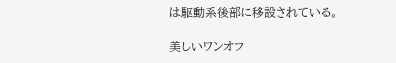は駆動系後部に移設されている。

美しいワンオフ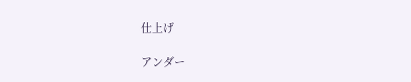仕上げ

アンダー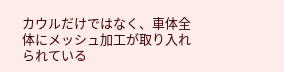カウルだけではなく、車体全体にメッシュ加工が取り入れられている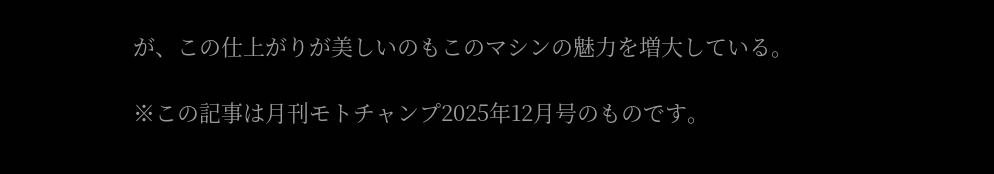が、この仕上がりが美しいのもこのマシンの魅力を増大している。

※この記事は月刊モトチャンプ2025年12月号のものです。